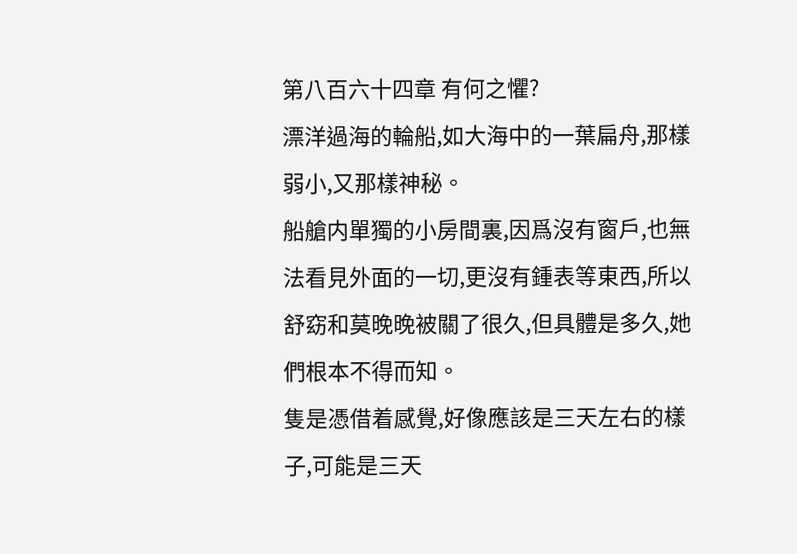第八百六十四章 有何之懼?
漂洋過海的輪船,如大海中的一葉扁舟,那樣弱小,又那樣神秘。
船艙内單獨的小房間裏,因爲沒有窗戶,也無法看見外面的一切,更沒有鍾表等東西,所以舒窈和莫晚晚被關了很久,但具體是多久,她們根本不得而知。
隻是憑借着感覺,好像應該是三天左右的樣子,可能是三天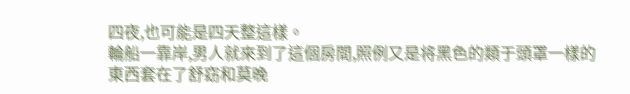四夜,也可能是四天整這樣。
輪船一靠岸,男人就來到了這個房間,照例又是将黑色的類于頭罩一樣的東西套在了舒窈和莫晚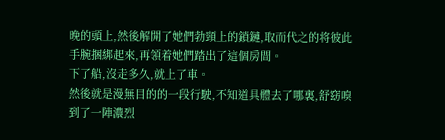晚的頭上,然後解開了她們勃頸上的鎖鏈,取而代之的将彼此手腕捆綁起來,再領着她們踏出了這個房間。
下了船,沒走多久,就上了車。
然後就是漫無目的的一段行駛,不知道具體去了哪裏,舒窈嗅到了一陣濃烈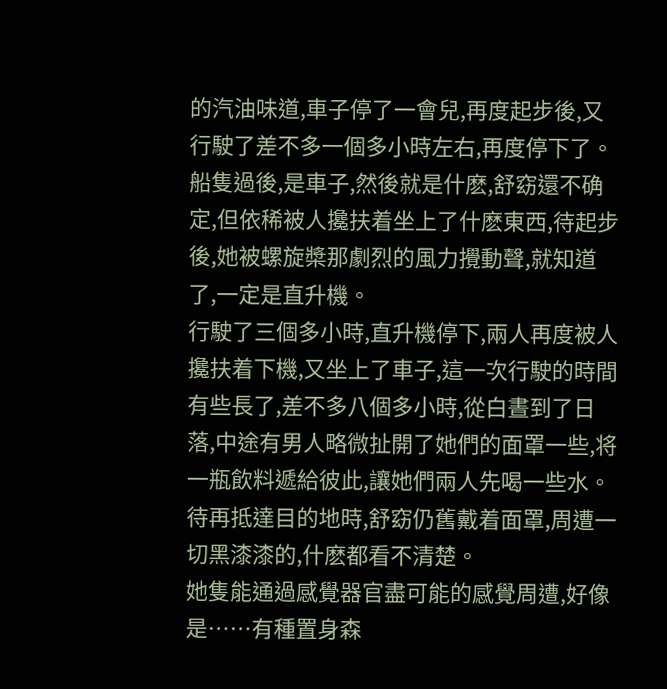的汽油味道,車子停了一會兒,再度起步後,又行駛了差不多一個多小時左右,再度停下了。
船隻過後,是車子,然後就是什麽,舒窈還不确定,但依稀被人攙扶着坐上了什麽東西,待起步後,她被螺旋槳那劇烈的風力攪動聲,就知道了,一定是直升機。
行駛了三個多小時,直升機停下,兩人再度被人攙扶着下機,又坐上了車子,這一次行駛的時間有些長了,差不多八個多小時,從白晝到了日落,中途有男人略微扯開了她們的面罩一些,将一瓶飲料遞給彼此,讓她們兩人先喝一些水。
待再抵達目的地時,舒窈仍舊戴着面罩,周遭一切黑漆漆的,什麽都看不清楚。
她隻能通過感覺器官盡可能的感覺周遭,好像是……有種置身森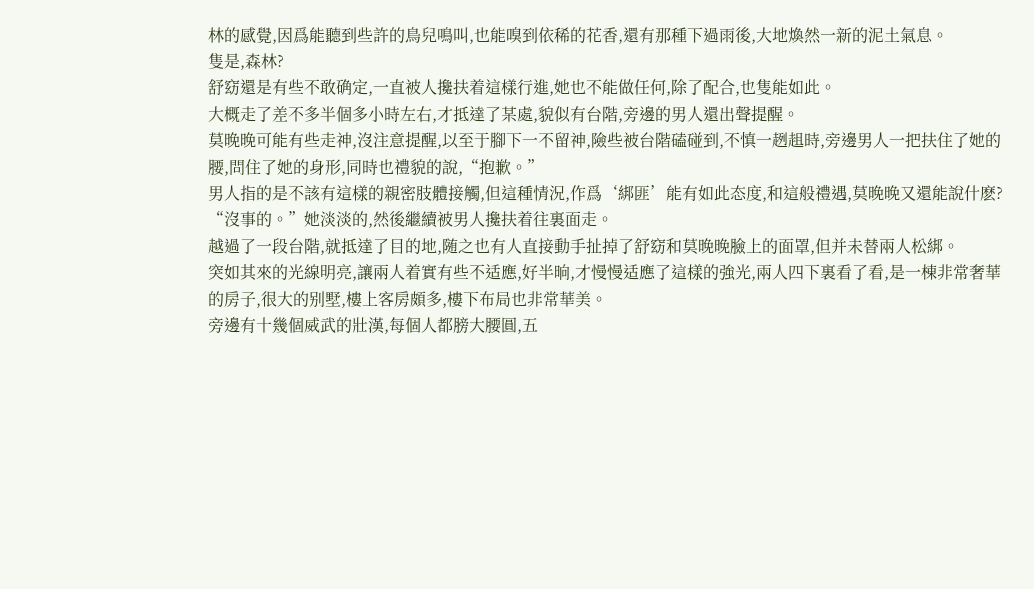林的感覺,因爲能聽到些許的鳥兒鳴叫,也能嗅到依稀的花香,還有那種下過雨後,大地煥然一新的泥土氣息。
隻是,森林?
舒窈還是有些不敢确定,一直被人攙扶着這樣行進,她也不能做任何,除了配合,也隻能如此。
大概走了差不多半個多小時左右,才抵達了某處,貌似有台階,旁邊的男人還出聲提醒。
莫晚晚可能有些走神,沒注意提醒,以至于腳下一不留神,險些被台階磕碰到,不慎一趔趄時,旁邊男人一把扶住了她的腰,問住了她的身形,同時也禮貌的說,“抱歉。”
男人指的是不該有這樣的親密肢體接觸,但這種情況,作爲‘綁匪’能有如此态度,和這般禮遇,莫晚晚又還能說什麽?
“沒事的。”她淡淡的,然後繼續被男人攙扶着往裏面走。
越過了一段台階,就抵達了目的地,随之也有人直接動手扯掉了舒窈和莫晚晚臉上的面罩,但并未替兩人松綁。
突如其來的光線明亮,讓兩人着實有些不适應,好半晌,才慢慢适應了這樣的強光,兩人四下裏看了看,是一棟非常奢華的房子,很大的别墅,樓上客房頗多,樓下布局也非常華美。
旁邊有十幾個威武的壯漢,每個人都膀大腰圓,五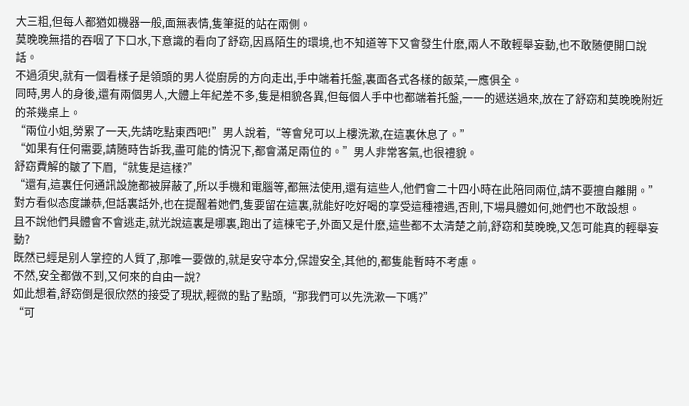大三粗,但每人都猶如機器一般,面無表情,隻筆挺的站在兩側。
莫晚晚無措的吞咽了下口水,下意識的看向了舒窈,因爲陌生的環境,也不知道等下又會發生什麽,兩人不敢輕舉妄動,也不敢随便開口說話。
不過須臾,就有一個看樣子是領頭的男人從廚房的方向走出,手中端着托盤,裏面各式各樣的飯菜,一應俱全。
同時,男人的身後,還有兩個男人,大體上年紀差不多,隻是相貌各異,但每個人手中也都端着托盤,一一的遞送過來,放在了舒窈和莫晚晚附近的茶幾桌上。
“兩位小姐,勞累了一天,先請吃點東西吧!”男人說着,“等會兒可以上樓洗漱,在這裏休息了。”
“如果有任何需要,請随時告訴我,盡可能的情況下,都會滿足兩位的。”男人非常客氣,也很禮貌。
舒窈費解的皺了下眉,“就隻是這樣?”
“還有,這裏任何通訊設施都被屏蔽了,所以手機和電腦等,都無法使用,還有這些人,他們會二十四小時在此陪同兩位,請不要擅自離開。”
對方看似态度謙恭,但話裏話外,也在提醒着她們,隻要留在這裏,就能好吃好喝的享受這種禮遇,否則,下場具體如何,她們也不敢設想。
且不說他們具體會不會逃走,就光說這裏是哪裏,跑出了這棟宅子,外面又是什麽,這些都不太清楚之前,舒窈和莫晚晚,又怎可能真的輕舉妄動?
既然已經是别人掌控的人質了,那唯一要做的,就是安守本分,保證安全,其他的,都隻能暫時不考慮。
不然,安全都做不到,又何來的自由一說?
如此想着,舒窈倒是很欣然的接受了現狀,輕微的點了點頭,“那我們可以先洗漱一下嗎?”
“可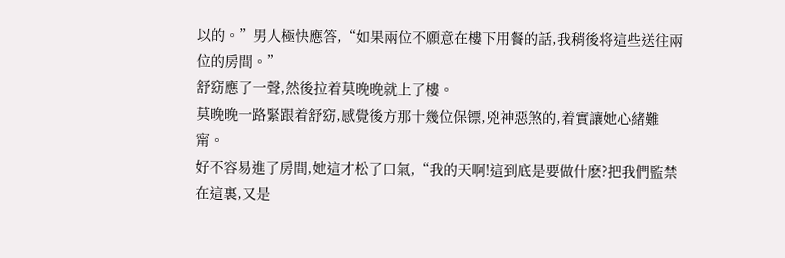以的。”男人極快應答,“如果兩位不願意在樓下用餐的話,我稍後将這些送往兩位的房間。”
舒窈應了一聲,然後拉着莫晚晚就上了樓。
莫晚晚一路緊跟着舒窈,感覺後方那十幾位保镖,兇神惡煞的,着實讓她心緒難甯。
好不容易進了房間,她這才松了口氣,“我的天啊!這到底是要做什麽?把我們監禁在這裏,又是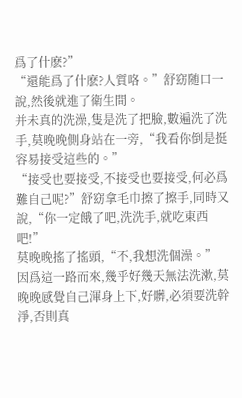爲了什麽?”
“還能爲了什麽?人質咯。”舒窈随口一說,然後就進了衛生間。
并未真的洗澡,隻是洗了把臉,數遍洗了洗手,莫晚晚側身站在一旁,“我看你倒是挺容易接受這些的。”
“接受也要接受,不接受也要接受,何必爲難自己呢?”舒窈拿毛巾擦了擦手,同時又說,“你一定餓了吧,洗洗手,就吃東西吧!”
莫晚晚搖了搖頭,“不,我想洗個澡。”
因爲這一路而來,幾乎好幾天無法洗漱,莫晚晚感覺自己渾身上下,好髒,必須要洗幹淨,否則真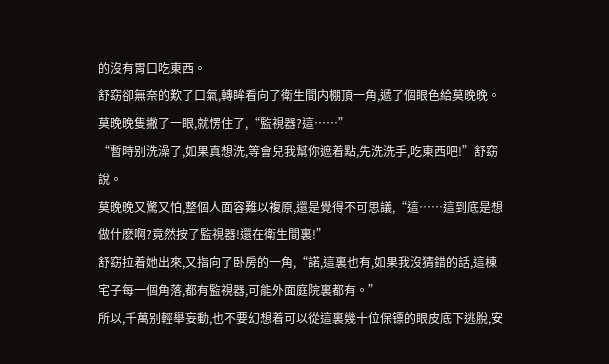的沒有胃口吃東西。
舒窈卻無奈的歎了口氣,轉眸看向了衛生間内棚頂一角,遞了個眼色給莫晚晚。
莫晚晚隻撇了一眼,就愣住了,“監視器?這……”
“暫時别洗澡了,如果真想洗,等會兒我幫你遮着點,先洗洗手,吃東西吧!”舒窈說。
莫晚晚又驚又怕,整個人面容難以複原,還是覺得不可思議,“這……這到底是想做什麽啊?竟然按了監視器!還在衛生間裏!”
舒窈拉着她出來,又指向了卧房的一角,“諾,這裏也有,如果我沒猜錯的話,這棟宅子每一個角落,都有監視器,可能外面庭院裏都有。”
所以,千萬别輕舉妄動,也不要幻想着可以從這裏幾十位保镖的眼皮底下逃脫,安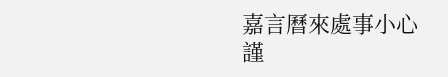嘉言曆來處事小心謹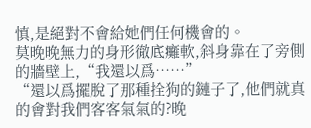慎,是絕對不會給她們任何機會的。
莫晚晚無力的身形徹底癱軟,斜身靠在了旁側的牆壁上,“我還以爲……”
“還以爲擺脫了那種拴狗的鏈子了,他們就真的會對我們客客氣氣的?晚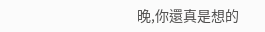晚,你還真是想的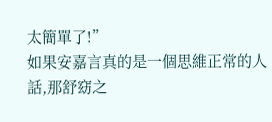太簡單了!”
如果安嘉言真的是一個思維正常的人話,那舒窈之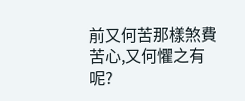前又何苦那樣煞費苦心,又何懼之有呢?